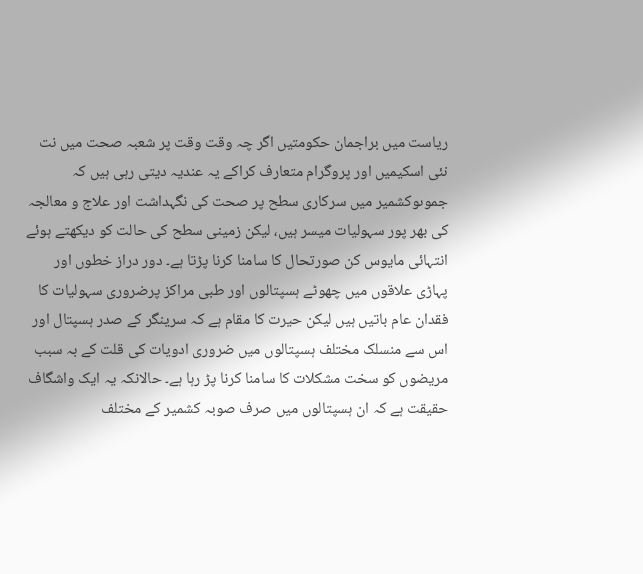ریاست میں براجمان حکومتیں اگر چہ وقت وقت پر شعبہ صحت میں نت نئی اسکیمیں اور پروگرام متعارف کراکے یہ عندیہ دیتی رہی ہیں کہ جموںوکشمیر میں سرکاری سطح پر صحت کی نگہداشت اور علاج و معالجہ کی بھر پور سہولیات میسر ہیں، لیکن زمینی سطح کی حالت کو دیکھتے ہوئے انتہائی مایوس کن صورتحال کا سامنا کرنا پڑتا ہے۔ دور دراز خطوں اور پہاڑی علاقوں میں چھوٹے ہسپتالوں اور طبی مراکز پرضروری سہولیات کا فقدان عام باتیں ہیں لیکن حیرت کا مقام ہے کہ سرینگر کے صدر ہسپتال اور اس سے منسلک مختلف ہسپتالوں میں ضروری ادویات کی قلت کے بہ سبب مریضوں کو سخت مشکلات کا سامنا کرنا پڑ رہا ہے۔ حالانکہ یہ ایک واشگاف حقیقت ہے کہ ان ہسپتالوں میں صرف صوبہ کشمیر کے مختلف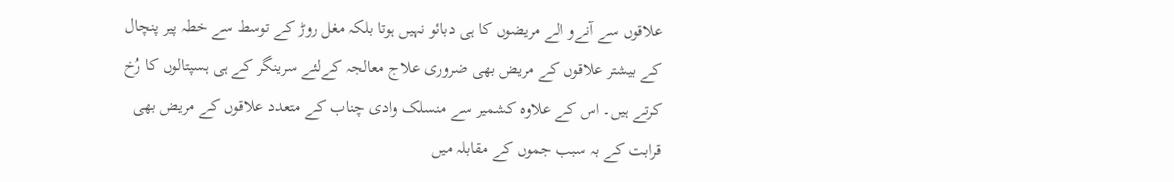علاقوں سے آنےو الے مریضوں کا ہی دبائو نہیں ہوتا بلکہ مغل روڑ کے توسط سے خطہ پیر پنچال کے بیشتر علاقوں کے مریض بھی ضروری علاج معالجہ کےلئے سرینگر کے ہی ہسپتالوں کا رُخ کرتے ہیں۔ اس کے علاوہ کشمیر سے منسلک وادی چناب کے متعدد علاقوں کے مریض بھی قرابت کے بہ سبب جموں کے مقابلہ میں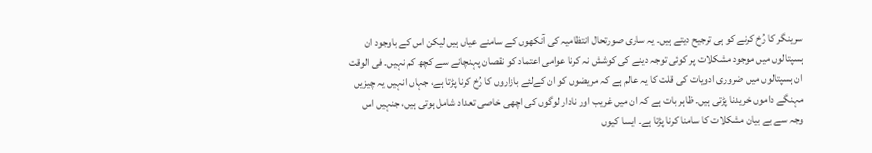سرینگر کا رُخ کرنے کو ہی ترجیح دیتے ہیں۔ یہ ساری صورتحال انتظامیہ کی آنکھوں کے سامنے عیاں ہیں لیکن اس کے باوجود ان ہسپتالوں میں موجود مشکلات پر کوئی توجہ دینے کی کوشش نہ کرنا عوامی اعتماد کو نقصان پہنچانے سے کچھ کم نہیں۔ فی الوقت ان ہسپتالوں میں ضروری ادویات کی قلت کا یہ عالم ہے کہ مریضوں کو ان کےلئے بازاروں کا رُخ کرنا پڑتا ہے، جہاں انہیں یہ چیزیں مہنگے داموں خریدنا پڑتی ہیں۔ ظاہر بات ہے کہ ان میں غریب اور نادار لوگوں کی اچھی خاصی تعداد شامل ہوتی ہیں، جنہیں اس وجہ سے بے بیان مشکلات کا سامنا کرنا پڑتا ہے۔ ایسا کیوں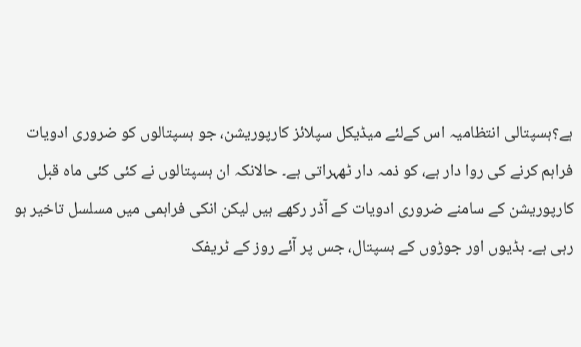ہے؟ہسپتالی انتظامیہ اس کےلئے میڈیکل سپلائز کارپوریشن، جو ہسپتالوں کو ضروری ادویات فراہم کرنے کی روا دار ہے، کو ذمہ دار ٹھہراتی ہے۔ حالانکہ ان ہسپتالوں نے کئی کئی ماہ قبل کارپوریشن کے سامنے ضروری ادویات کے آڈر رکھے ہیں لیکن انکی فراہمی میں مسلسل تاخیر ہو رہی ہے۔ ہڈیوں اور جوڑوں کے ہسپتال، جس پر آئے روز کے ٹریفک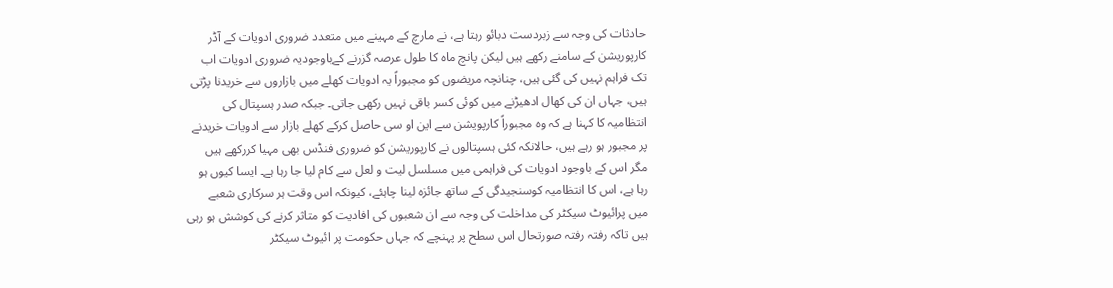حادثات کی وجہ سے زبردست دبائو رہتا ہے، نے مارچ کے مہینے میں متعدد ضروری ادویات کے آڈر کارپوریشن کے سامنے رکھے ہیں لیکن پانچ ماہ کا طول عرصہ گزرنے کےباوجودیہ ضروری ادویات اب تک فراہم نہیں کی گئی ہیں، چنانچہ مریضوں کو مجبوراً یہ ادویات کھلے میں بازاروں سے خریدنا پڑتی ہیں، جہاں ان کی کھال ادھیڑنے میں کوئی کسر باقی نہیں رکھی جاتی۔ جبکہ صدر ہسپتال کی انتظامیہ کا کہنا ہے کہ وہ مجبوراً کارپویشن سے این او سی حاصل کرکے کھلے بازار سے ادویات خریدنے پر مجبور ہو رہے ہیں، حالانکہ کئی ہسپتالوں نے کارپوریشن کو ضروری فنڈس بھی مہیا کررکھے ہیں مگر اس کے باوجود ادویات کی فراہمی میں مسلسل لیت و لعل سے کام لیا جا رہا ہے۔ ایسا کیوں ہو رہا ہے، اس کا انتظامیہ کوسنجیدگی کے ساتھ جائزہ لینا چاہئے، کیونکہ اس وقت ہر سرکاری شعبے میں پرائیوٹ سیکٹر کی مداخلت کی وجہ سے ان شعبوں کی افادیت کو متاثر کرنے کی کوشش ہو رہی ہیں تاکہ رفتہ رفتہ صورتحال اس سطح پر پہنچے کہ جہاں حکومت پر ائیوٹ سیکٹر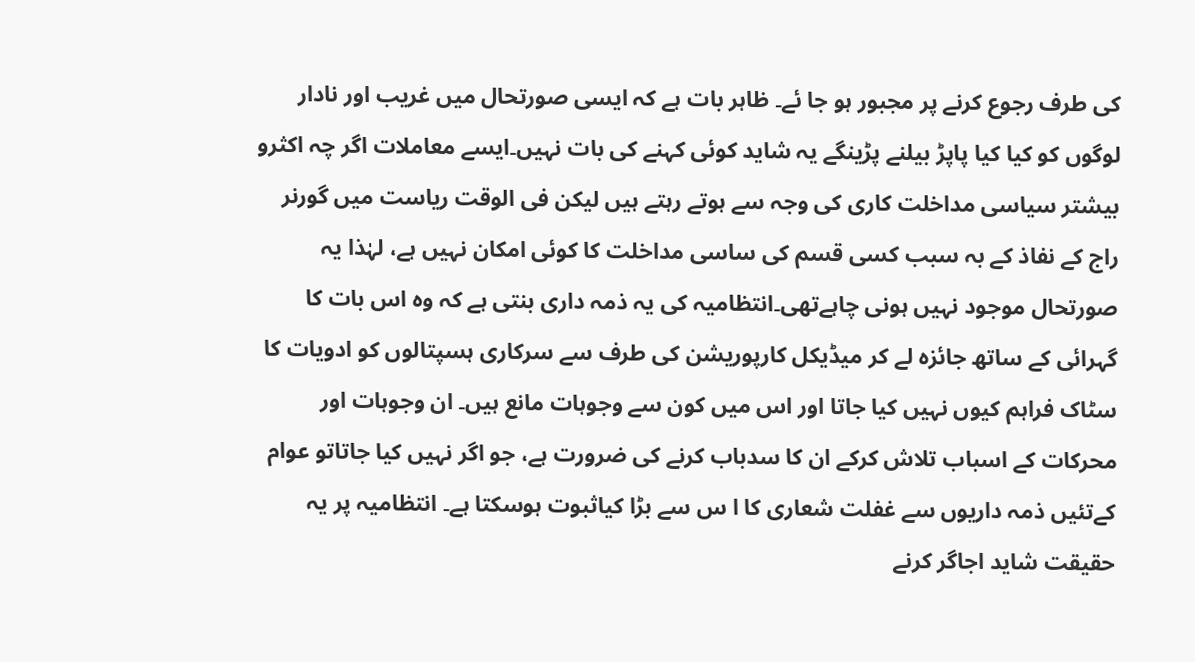کی طرف رجوع کرنے پر مجبور ہو جا ئے۔ ظاہر بات ہے کہ ایسی صورتحال میں غریب اور نادار لوگوں کو کیا کیا پاپڑ بیلنے پڑینگے یہ شاید کوئی کہنے کی بات نہیں۔ایسے معاملات اگر چہ اکثرو بیشتر سیاسی مداخلت کاری کی وجہ سے ہوتے رہتے ہیں لیکن فی الوقت ریاست میں گورنر راج کے نفاذ کے بہ سبب کسی قسم کی ساسی مداخلت کا کوئی امکان نہیں ہے، لہٰذا یہ صورتحال موجود نہیں ہونی چاہےتھی۔انتظامیہ کی یہ ذمہ داری بنتی ہے کہ وہ اس بات کا گہرائی کے ساتھ جائزہ لے کر میڈیکل کارپوریشن کی طرف سے سرکاری ہسپتالوں کو ادویات کا سٹاک فراہم کیوں نہیں کیا جاتا اور اس میں کون سے وجوہات مانع ہیں۔ ان وجوہات اور محرکات کے اسباب تلاش کرکے ان کا سدباب کرنے کی ضرورت ہے، جو اگر نہیں کیا جاتاتو عوام کےتئیں ذمہ داریوں سے غفلت شعاری کا ا س سے بڑا کیاثبوت ہوسکتا ہے۔ انتظامیہ پر یہ حقیقت شاید اجاگر کرنے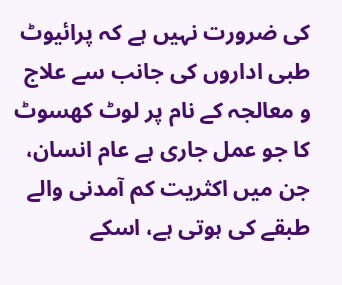کی ضرورت نہیں ہے کہ پرائیوٹ طبی اداروں کی جانب سے علاج و معالجہ کے نام پر لوٹ کھسوٹ کا جو عمل جاری ہے عام انسان، جن میں اکثریت کم آمدنی والے طبقے کی ہوتی ہے، اسکے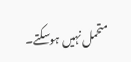متحمل نہیں ہوسکتے۔